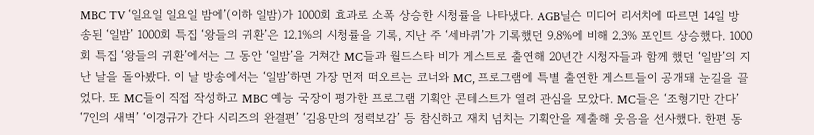MBC TV ‘일요일 일요일 밤에’(이하 일밤)가 1000회 효과로 소폭 상승한 시청률을 나타냈다. AGB닐슨 미디어 리서치에 따르면 14일 방송된 ‘일밤’ 1000회 특집 ‘왕들의 귀환’은 12.1%의 시청률을 기록, 지난 주 ‘세바퀴’가 기록했던 9.8%에 비해 2.3% 포인트 상승했다. 1000회 특집 ‘왕들의 귀환’에서는 그 동안 ‘일밤’을 거쳐간 MC들과 월드스타 비가 게스트로 출연해 20년간 시청자들과 함께 했던 ‘일밤’의 지난 날을 돌아봤다. 이 날 방송에서는 ‘일밤’하면 가장 먼저 떠오르는 코너와 MC, 프로그램에 특별 출연한 게스트들이 공개돼 눈길을 끌었다. 또 MC들이 직접 작성하고 MBC 예능 국장이 평가한 프로그램 기획안 콘테스트가 열려 관심을 모았다. MC들은 ‘조형기만 간다’ ‘7인의 새벽’ ‘이경규가 간다 시리즈의 완결편’ ‘김용만의 정력보감’ 등 참신하고 재치 넘치는 기획안을 제출해 웃음을 선사했다. 한편 동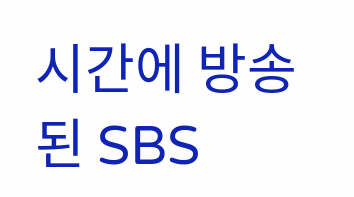시간에 방송된 SBS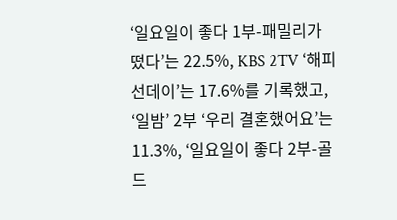‘일요일이 좋다 1부-패밀리가 떴다’는 22.5%, KBS 2TV ‘해피선데이’는 17.6%를 기록했고, ‘일밤’ 2부 ‘우리 결혼했어요’는 11.3%, ‘일요일이 좋다 2부-골드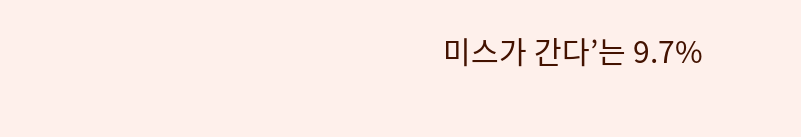미스가 간다’는 9.7%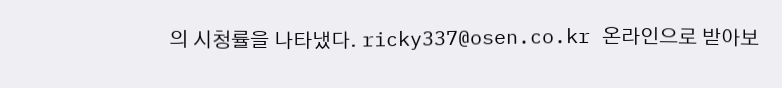의 시청률을 나타냈다. ricky337@osen.co.kr 온라인으로 받아보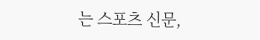는 스포츠 신문,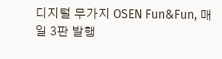디지털 무가지 OSEN Fun&Fun, 매일 3판 발행